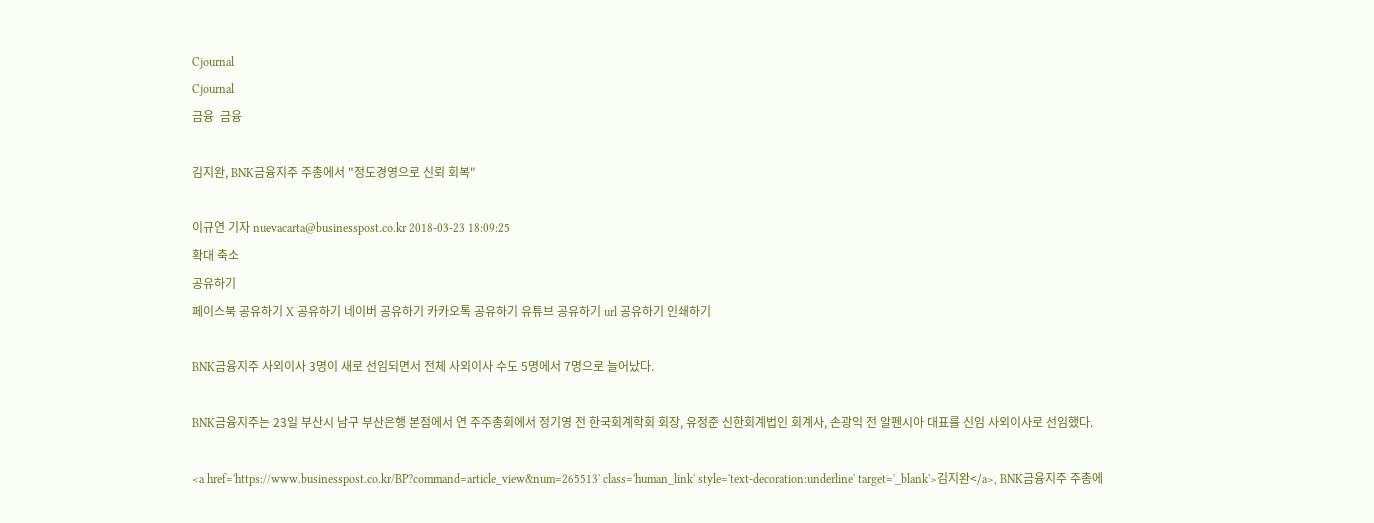Cjournal
Cjournal
금융  금융

김지완, BNK금융지주 주총에서 "정도경영으로 신뢰 회복"

이규연 기자 nuevacarta@businesspost.co.kr 2018-03-23 18:09:25
확대 축소
공유하기
페이스북 공유하기 X 공유하기 네이버 공유하기 카카오톡 공유하기 유튜브 공유하기 url 공유하기 인쇄하기

BNK금융지주 사외이사 3명이 새로 선임되면서 전체 사외이사 수도 5명에서 7명으로 늘어났다.

BNK금융지주는 23일 부산시 남구 부산은행 본점에서 연 주주총회에서 정기영 전 한국회계학회 회장, 유정준 신한회계법인 회계사, 손광익 전 알펜시아 대표를 신임 사외이사로 선임했다.

<a href='https://www.businesspost.co.kr/BP?command=article_view&num=265513' class='human_link' style='text-decoration:underline' target='_blank'>김지완</a>, BNK금융지주 주총에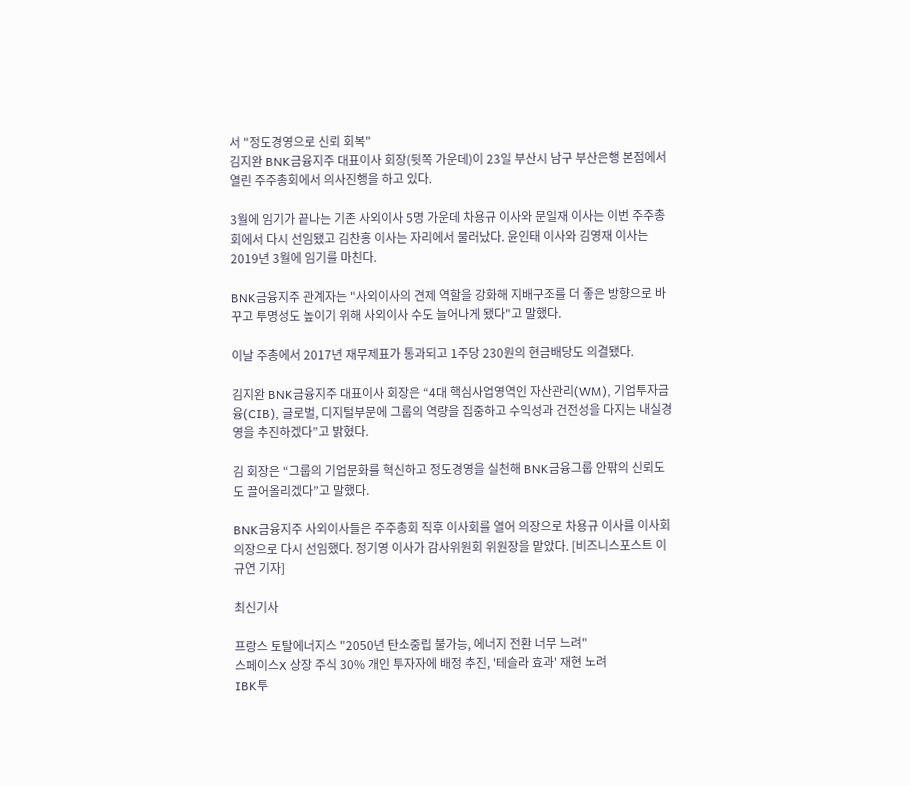서 "정도경영으로 신뢰 회복"
김지완 BNK금융지주 대표이사 회장(뒷쪽 가운데)이 23일 부산시 남구 부산은행 본점에서 열린 주주총회에서 의사진행을 하고 있다.

3월에 임기가 끝나는 기존 사외이사 5명 가운데 차용규 이사와 문일재 이사는 이번 주주총회에서 다시 선임됐고 김찬홍 이사는 자리에서 물러났다. 윤인태 이사와 김영재 이사는 2019년 3월에 임기를 마친다.

BNK금융지주 관계자는 "사외이사의 견제 역할을 강화해 지배구조를 더 좋은 방향으로 바꾸고 투명성도 높이기 위해 사외이사 수도 늘어나게 됐다"고 말했다.

이날 주총에서 2017년 재무제표가 통과되고 1주당 230원의 현금배당도 의결됐다.

김지완 BNK금융지주 대표이사 회장은 “4대 핵심사업영역인 자산관리(WM), 기업투자금융(CIB), 글로벌, 디지털부문에 그룹의 역량을 집중하고 수익성과 건전성을 다지는 내실경영을 추진하겠다”고 밝혔다.

김 회장은 “그룹의 기업문화를 혁신하고 정도경영을 실천해 BNK금융그룹 안팎의 신뢰도도 끌어올리겠다”고 말했다.

BNK금융지주 사외이사들은 주주총회 직후 이사회를 열어 의장으로 차용규 이사를 이사회 의장으로 다시 선임했다. 정기영 이사가 감사위원회 위원장을 맡았다. [비즈니스포스트 이규연 기자]

최신기사

프랑스 토탈에너지스 "2050년 탄소중립 불가능, 에너지 전환 너무 느려"
스페이스X 상장 주식 30% 개인 투자자에 배정 추진, '테슬라 효과' 재현 노려
IBK투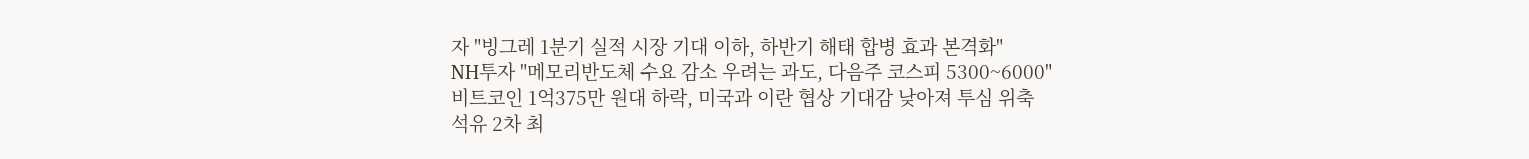자 "빙그레 1분기 실적 시장 기대 이하, 하반기 해태 합병 효과 본격화"
NH투자 "메모리반도체 수요 감소 우려는 과도, 다음주 코스피 5300~6000"
비트코인 1억375만 원대 하락, 미국과 이란 협상 기대감 낮아져 투심 위축
석유 2차 최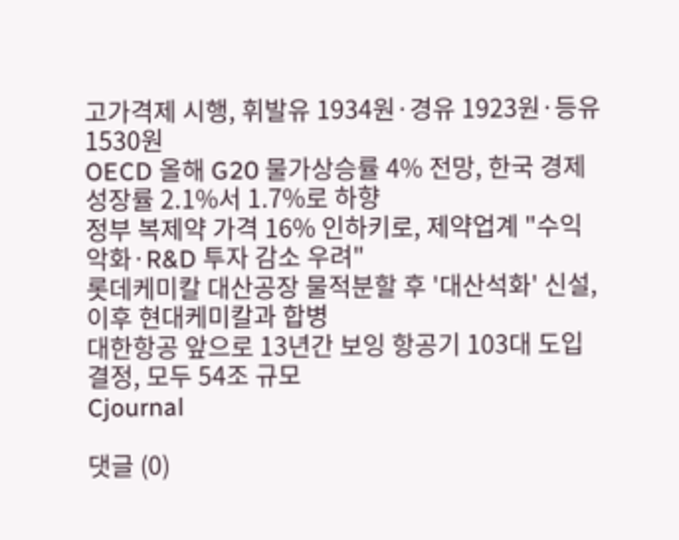고가격제 시행, 휘발유 1934원·경유 1923원·등유 1530원
OECD 올해 G20 물가상승률 4% 전망, 한국 경제성장률 2.1%서 1.7%로 하향
정부 복제약 가격 16% 인하키로, 제약업계 "수익 악화·R&D 투자 감소 우려"
롯데케미칼 대산공장 물적분할 후 '대산석화' 신설, 이후 현대케미칼과 합병
대한항공 앞으로 13년간 보잉 항공기 103대 도입 결정, 모두 54조 규모
Cjournal

댓글 (0)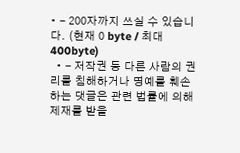• - 200자까지 쓰실 수 있습니다. (현재 0 byte / 최대 400byte)
  • - 저작권 등 다른 사람의 권리를 침해하거나 명예를 훼손하는 댓글은 관련 법률에 의해 제재를 받을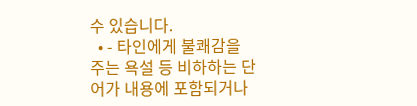수 있습니다.
  • - 타인에게 불쾌감을 주는 욕설 등 비하하는 단어가 내용에 포함되거나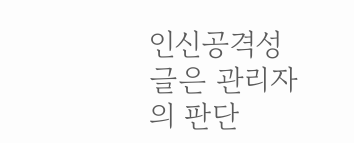인신공격성 글은 관리자의 판단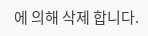에 의해 삭제 합니다.